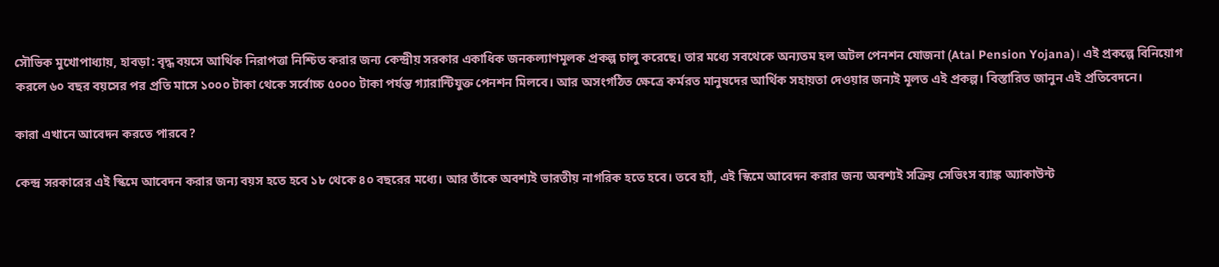সৌভিক মুখোপাধ্যায়, হাবড়া: বৃদ্ধ বয়সে আর্থিক নিরাপত্তা নিশ্চিত করার জন্য কেন্দ্রীয় সরকার একাধিক জনকল্যাণমূলক প্রকল্প চালু করেছে। তার মধ্যে সবথেকে অন্যতম হল অটল পেনশন যোজনা (Atal Pension Yojana)। এই প্রকল্পে বিনিয়োগ করলে ৬০ বছর বয়সের পর প্রতি মাসে ১০০০ টাকা থেকে সর্বোচ্চ ৫০০০ টাকা পর্যন্ত গ্যারান্টিযুক্ত পেনশন মিলবে। আর অসংগঠিত ক্ষেত্রে কর্মরত মানুষদের আর্থিক সহায়তা দেওয়ার জন্যই মূলত এই প্রকল্প। বিস্তারিত জানুন এই প্রতিবেদনে।

কারা এখানে আবেদন করতে পারবে?

কেন্দ্র সরকারের এই স্কিমে আবেদন করার জন্য বয়স হতে হবে ১৮ থেকে ৪০ বছরের মধ্যে। আর তাঁকে অবশ্যই ভারতীয় নাগরিক হতে হবে। তবে হ্যাঁ, এই স্কিমে আবেদন করার জন্য অবশ্যই সক্রিয় সেভিংস ব্যাঙ্ক অ্যাকাউন্ট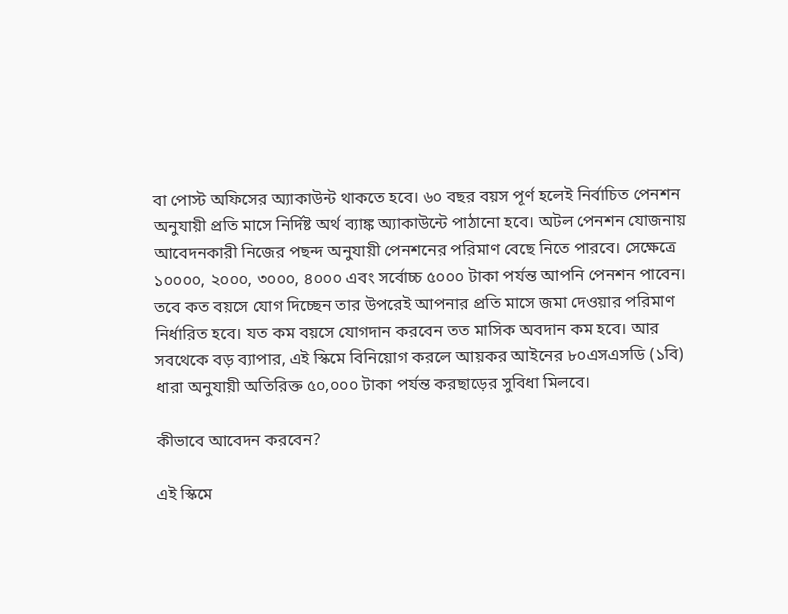বা পোস্ট অফিসের অ্যাকাউন্ট থাকতে হবে। ৬০ বছর বয়স পূর্ণ হলেই নির্বাচিত পেনশন অনুযায়ী প্রতি মাসে নির্দিষ্ট অর্থ ব্যাঙ্ক অ্যাকাউন্টে পাঠানো হবে। অটল পেনশন যোজনায় আবেদনকারী নিজের পছন্দ অনুযায়ী পেনশনের পরিমাণ বেছে নিতে পারবে। সেক্ষেত্রে ১০০০০, ২০০০, ৩০০০, ৪০০০ এবং সর্বোচ্চ ৫০০০ টাকা পর্যন্ত আপনি পেনশন পাবেন। তবে কত বয়সে যোগ দিচ্ছেন তার উপরেই আপনার প্রতি মাসে জমা দেওয়ার পরিমাণ নির্ধারিত হবে। যত কম বয়সে যোগদান করবেন তত মাসিক অবদান কম হবে। আর সবথেকে বড় ব্যাপার, এই স্কিমে বিনিয়োগ করলে আয়কর আইনের ৮০এসএসডি (১বি) ধারা অনুযায়ী অতিরিক্ত ৫০,০০০ টাকা পর্যন্ত করছাড়ের সুবিধা মিলবে।

কীভাবে আবেদন করবেন?

এই স্কিমে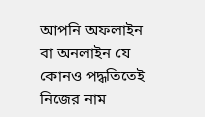আপনি অফলাইন বা অনলাইন যে কোনও পদ্ধতিতেই নিজের নাম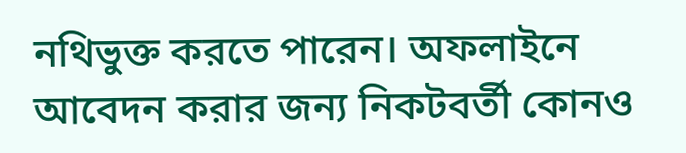নথিভুক্ত করতে পারেন। অফলাইনে আবেদন করার জন্য নিকটবর্তী কোনও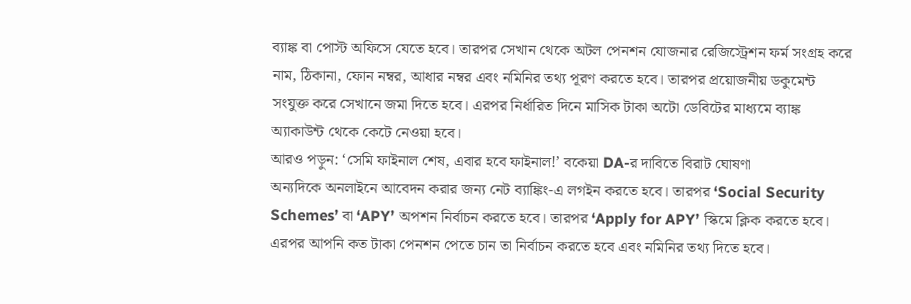ব্যাঙ্ক বা পোস্ট অফিসে যেতে হবে। তারপর সেখান থেকে অটল পেনশন যোজনার রেজিস্ট্রেশন ফর্ম সংগ্রহ করে নাম, ঠিকানা, ফোন নম্বর, আধার নম্বর এবং নমিনির তথ্য পূরণ করতে হবে। তারপর প্রয়োজনীয় ডকুমেন্ট সংযুক্ত করে সেখানে জমা দিতে হবে। এরপর নির্ধারিত দিনে মাসিক টাকা অটো ডেবিটের মাধ্যমে ব্যাঙ্ক অ্যাকাউন্ট থেকে কেটে নেওয়া হবে।
আরও পড়ুন: ‘সেমি ফাইনাল শেষ, এবার হবে ফাইনাল!’ বকেয়া DA-র দাবিতে বিরাট ঘোষণা
অন্যদিকে অনলাইনে আবেদন করার জন্য নেট ব্যাঙ্কিং-এ লগইন করতে হবে। তারপর ‘Social Security Schemes’ বা ‘APY’ অপশন নির্বাচন করতে হবে। তারপর ‘Apply for APY’ স্কিমে ক্লিক করতে হবে। এরপর আপনি কত টাকা পেনশন পেতে চান তা নির্বাচন করতে হবে এবং নমিনির তথ্য দিতে হবে।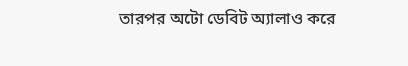তারপর অটো ডেবিট অ্যালাও করে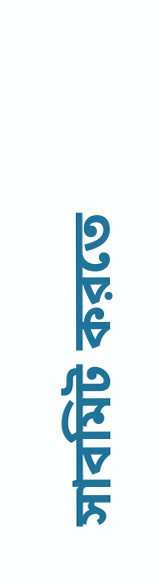সাবমিট করতে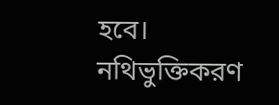হবে। নথিভুক্তিকরণ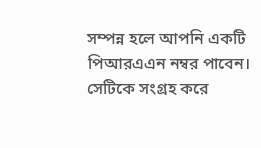সম্পন্ন হলে আপনি একটি পিআরএএন নম্বর পাবেন। সেটিকে সংগ্রহ করে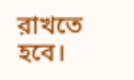রাখতে হবে।